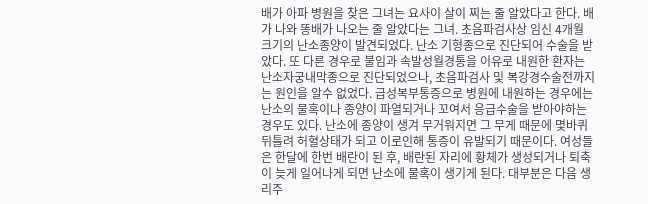배가 아파 병원을 찾은 그녀는 요사이 살이 찌는 줄 알았다고 한다. 배가 나와 똥배가 나오는 줄 알았다는 그녀. 초음파검사상 임신 4개월 크기의 난소종양이 발견되었다. 난소 기형종으로 진단되어 수술을 받았다. 또 다른 경우로 불임과 속발성월경통을 이유로 내원한 환자는 난소자궁내막종으로 진단되었으나, 초음파검사 및 복강경수술전까지는 원인을 알수 없었다. 급성복부통증으로 병원에 내원하는 경우에는 난소의 물혹이나 종양이 파열되거나 꼬여서 응급수술을 받아야하는 경우도 있다. 난소에 종양이 생겨 무거워지면 그 무게 때문에 몇바퀴 뒤틀려 허혈상태가 되고 이로인해 통증이 유발되기 때문이다. 여성들은 한달에 한번 배란이 된 후, 배란된 자리에 황체가 생성되거나 퇴축이 늦게 일어나게 되면 난소에 물혹이 생기게 된다. 대부분은 다음 생리주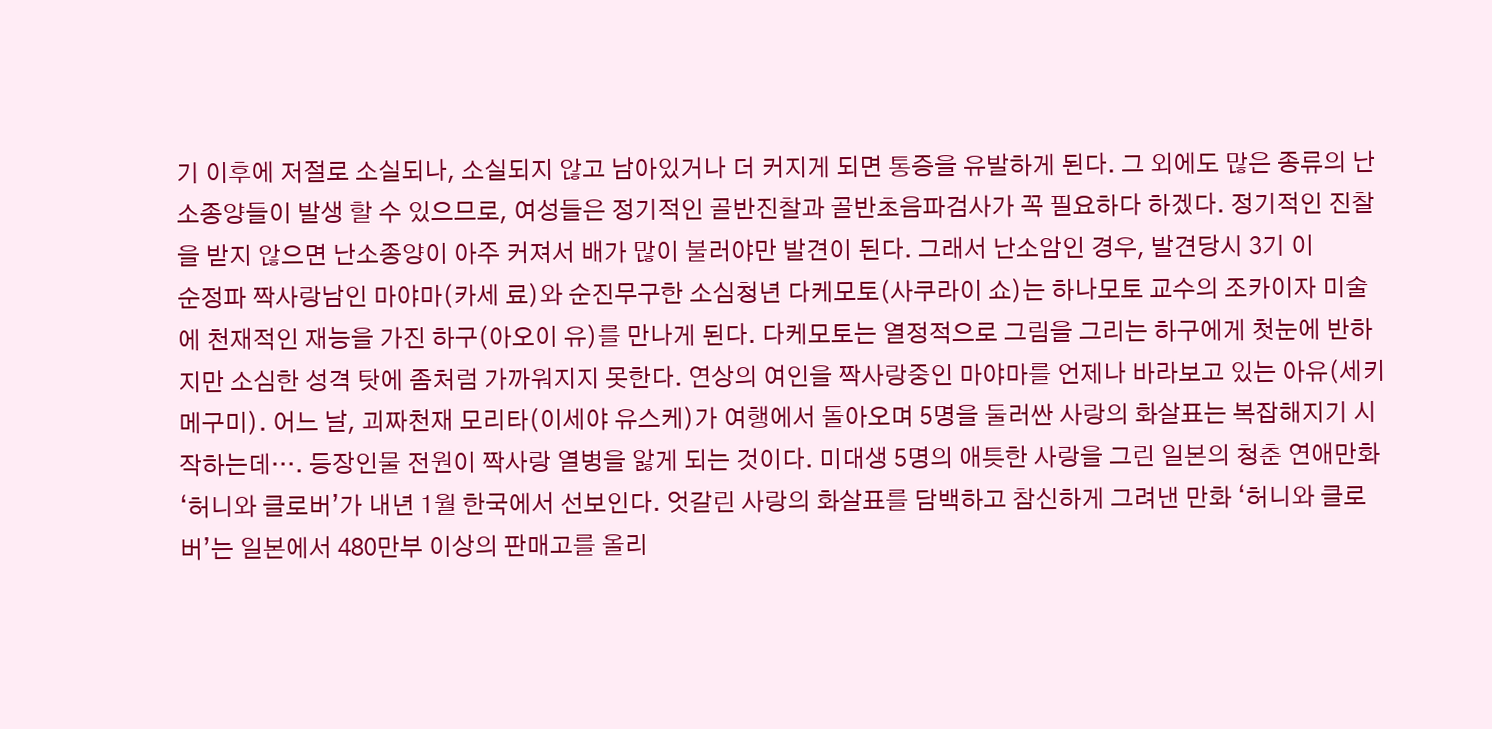기 이후에 저절로 소실되나, 소실되지 않고 남아있거나 더 커지게 되면 통증을 유발하게 된다. 그 외에도 많은 종류의 난소종양들이 발생 할 수 있으므로, 여성들은 정기적인 골반진찰과 골반초음파검사가 꼭 필요하다 하겠다. 정기적인 진찰을 받지 않으면 난소종양이 아주 커져서 배가 많이 불러야만 발견이 된다. 그래서 난소암인 경우, 발견당시 3기 이
순정파 짝사랑남인 마야마(카세 료)와 순진무구한 소심청년 다케모토(사쿠라이 쇼)는 하나모토 교수의 조카이자 미술에 천재적인 재능을 가진 하구(아오이 유)를 만나게 된다. 다케모토는 열정적으로 그림을 그리는 하구에게 첫눈에 반하지만 소심한 성격 탓에 좀처럼 가까워지지 못한다. 연상의 여인을 짝사랑중인 마야마를 언제나 바라보고 있는 아유(세키 메구미). 어느 날, 괴짜천재 모리타(이세야 유스케)가 여행에서 돌아오며 5명을 둘러싼 사랑의 화살표는 복잡해지기 시작하는데…. 등장인물 전원이 짝사랑 열병을 앓게 되는 것이다. 미대생 5명의 애틋한 사랑을 그린 일본의 청춘 연애만화 ‘허니와 클로버’가 내년 1월 한국에서 선보인다. 엇갈린 사랑의 화살표를 담백하고 참신하게 그려낸 만화 ‘허니와 클로버’는 일본에서 480만부 이상의 판매고를 올리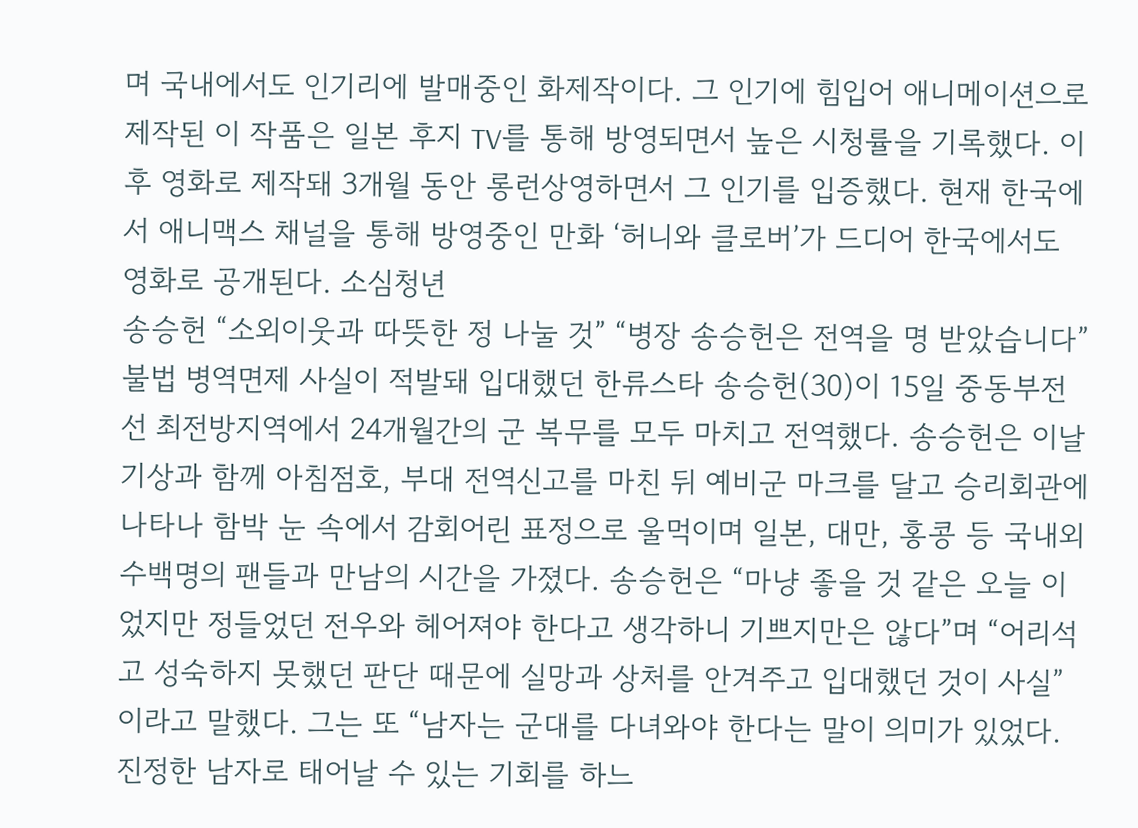며 국내에서도 인기리에 발매중인 화제작이다. 그 인기에 힘입어 애니메이션으로 제작된 이 작품은 일본 후지 TV를 통해 방영되면서 높은 시청률을 기록했다. 이후 영화로 제작돼 3개월 동안 롱런상영하면서 그 인기를 입증했다. 현재 한국에서 애니맥스 채널을 통해 방영중인 만화 ‘허니와 클로버’가 드디어 한국에서도 영화로 공개된다. 소심청년
송승헌 “소외이웃과 따뜻한 정 나눌 것” “병장 송승헌은 전역을 명 받았습니다” 불법 병역면제 사실이 적발돼 입대했던 한류스타 송승헌(30)이 15일 중동부전선 최전방지역에서 24개월간의 군 복무를 모두 마치고 전역했다. 송승헌은 이날 기상과 함께 아침점호, 부대 전역신고를 마친 뒤 예비군 마크를 달고 승리회관에 나타나 함박 눈 속에서 감회어린 표정으로 울먹이며 일본, 대만, 홍콩 등 국내외 수백명의 팬들과 만남의 시간을 가졌다. 송승헌은 “마냥 좋을 것 같은 오늘 이었지만 정들었던 전우와 헤어져야 한다고 생각하니 기쁘지만은 않다”며 “어리석고 성숙하지 못했던 판단 때문에 실망과 상처를 안겨주고 입대했던 것이 사실”이라고 말했다. 그는 또 “남자는 군대를 다녀와야 한다는 말이 의미가 있었다. 진정한 남자로 태어날 수 있는 기회를 하느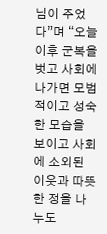님이 주었다”며 “오늘 이후 군복을 벗고 사회에 나가면 모범적이고 성숙한 모습을 보이고 사회에 소외된 이웃과 따뜻한 정을 나누도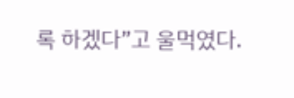록 하겠다”고 울먹였다.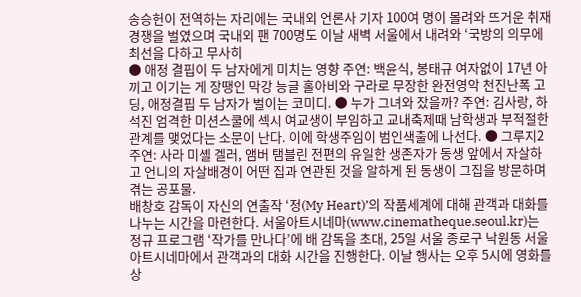송승헌이 전역하는 자리에는 국내외 언론사 기자 100여 명이 몰려와 뜨거운 취재경쟁을 벌였으며 국내외 팬 700명도 이날 새벽 서울에서 내려와 ‘국방의 의무에 최선을 다하고 무사히
● 애정 결핍이 두 남자에게 미치는 영향 주연: 백윤식, 봉태규 여자없이 17년 아끼고 이기는 게 장땡인 막강 능글 홀아비와 구라로 무장한 완전영악 천진난폭 고딩, 애정결핍 두 남자가 벌이는 코미디. ● 누가 그녀와 잤을까? 주연: 김사랑, 하석진 엄격한 미션스쿨에 섹시 여교생이 부임하고 교내축제때 남학생과 부적절한 관계를 맺었다는 소문이 난다. 이에 학생주임이 범인색출에 나선다. ● 그루지2 주연: 사라 미셸 겔러, 앰버 탬블린 전편의 유일한 생존자가 동생 앞에서 자살하고 언니의 자살배경이 어떤 집과 연관된 것을 알하게 된 동생이 그집을 방문하며 겪는 공포물.
배창호 감독이 자신의 연출작 ‘정(My Heart)’의 작품세계에 대해 관객과 대화를 나누는 시간을 마련한다. 서울아트시네마(www.cinematheque.seoul.kr)는 정규 프로그램 ‘작가를 만나다’에 배 감독을 초대, 25일 서울 종로구 낙원동 서울아트시네마에서 관객과의 대화 시간을 진행한다. 이날 행사는 오후 5시에 영화를 상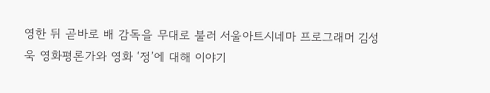영한 뒤 곧바로 배 감독을 무대로 불러 서울아트시네마 프로그래머 김성욱 영화평론가와 영화 ‘정’에 대해 이야기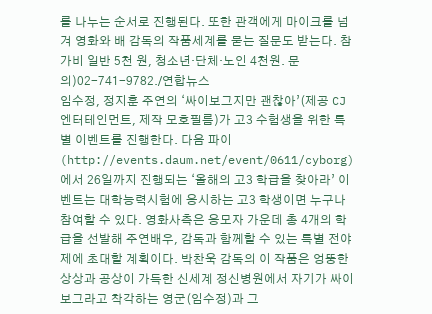를 나누는 순서로 진행된다. 또한 관객에게 마이크를 넘겨 영화와 배 감독의 작품세계를 묻는 질문도 받는다. 참가비 일반 5천 원, 청소년·단체·노인 4천원. 문의)02-741-9782./연합뉴스
임수정, 정지훈 주연의 ‘싸이보그지만 괜찮아’(제공 CJ엔터테인먼트, 제작 모호필름)가 고3 수험생을 위한 특별 이벤트를 진행한다. 다음 파이(http://events.daum.net/event/0611/cyborg)에서 26일까지 진행되는 ‘올해의 고3 학급을 찾아라’ 이벤트는 대학능력시험에 응시하는 고3 학생이면 누구나 참여할 수 있다. 영화사측은 응모자 가운데 총 4개의 학급을 선발해 주연배우, 감독과 함께할 수 있는 특별 전야제에 초대할 계획이다. 박찬욱 감독의 이 작품은 엉뚱한 상상과 공상이 가득한 신세계 정신병원에서 자기가 싸이보그라고 착각하는 영군(임수정)과 그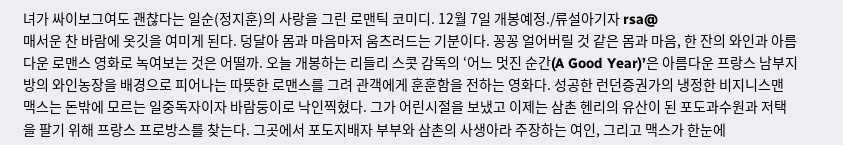녀가 싸이보그여도 괜찮다는 일순(정지훈)의 사랑을 그린 로맨틱 코미디. 12월 7일 개봉예정./류설아기자 rsa@
매서운 찬 바람에 옷깃을 여미게 된다. 덩달아 몸과 마음마저 움츠러드는 기분이다. 꽁꽁 얼어버릴 것 같은 몸과 마음, 한 잔의 와인과 아름다운 로맨스 영화로 녹여보는 것은 어떨까. 오늘 개봉하는 리들리 스콧 감독의 ‘어느 멋진 순간(A Good Year)’은 아름다운 프랑스 남부지방의 와인농장을 배경으로 피어나는 따뜻한 로맨스를 그려 관객에게 훈훈함을 전하는 영화다. 성공한 런던증권가의 냉정한 비지니스맨 맥스는 돈밖에 모르는 일중독자이자 바람둥이로 낙인찍혔다. 그가 어린시절을 보냈고 이제는 삼촌 헨리의 유산이 된 포도과수원과 저택을 팔기 위해 프랑스 프로방스를 찾는다. 그곳에서 포도지배자 부부와 삼촌의 사생아라 주장하는 여인, 그리고 맥스가 한눈에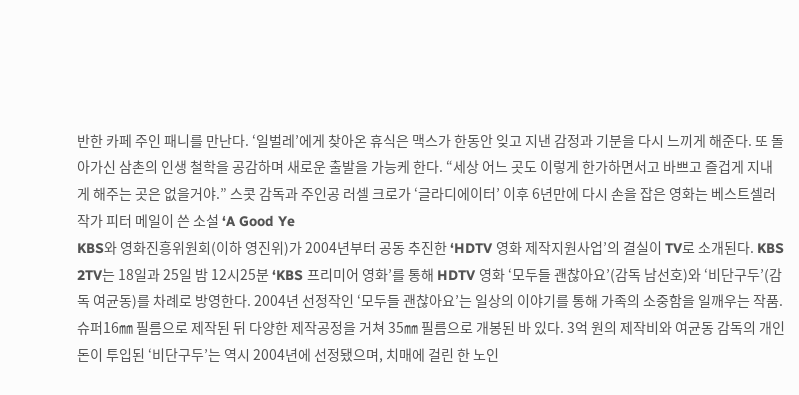반한 카페 주인 패니를 만난다. ‘일벌레’에게 찾아온 휴식은 맥스가 한동안 잊고 지낸 감정과 기분을 다시 느끼게 해준다. 또 돌아가신 삼촌의 인생 철학을 공감하며 새로운 출발을 가능케 한다. “세상 어느 곳도 이렇게 한가하면서고 바쁘고 즐겁게 지내게 해주는 곳은 없을거야.” 스콧 감독과 주인공 러셀 크로가 ‘글라디에이터’ 이후 6년만에 다시 손을 잡은 영화는 베스트셀러 작가 피터 메일이 쓴 소설 ‘A Good Ye
KBS와 영화진흥위원회(이하 영진위)가 2004년부터 공동 추진한 ‘HDTV 영화 제작지원사업’의 결실이 TV로 소개된다. KBS 2TV는 18일과 25일 밤 12시25분 ‘KBS 프리미어 영화’를 통해 HDTV 영화 ‘모두들 괜찮아요’(감독 남선호)와 ‘비단구두’(감독 여균동)를 차례로 방영한다. 2004년 선정작인 ‘모두들 괜찮아요’는 일상의 이야기를 통해 가족의 소중함을 일깨우는 작품. 슈퍼16㎜ 필름으로 제작된 뒤 다양한 제작공정을 거쳐 35㎜ 필름으로 개봉된 바 있다. 3억 원의 제작비와 여균동 감독의 개인 돈이 투입된 ‘비단구두’는 역시 2004년에 선정됐으며, 치매에 걸린 한 노인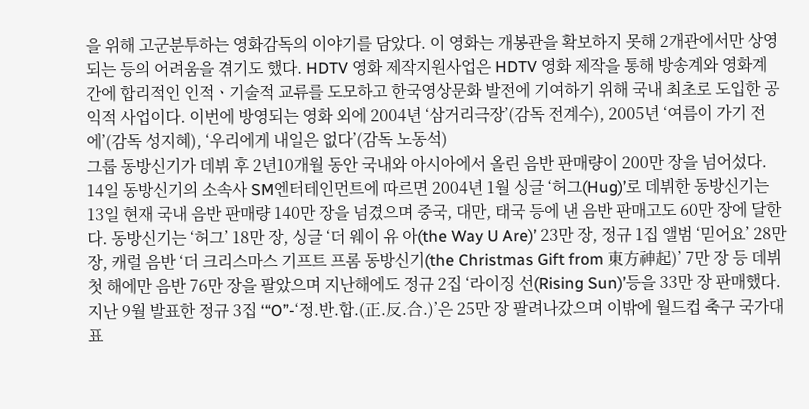을 위해 고군분투하는 영화감독의 이야기를 담았다. 이 영화는 개봉관을 확보하지 못해 2개관에서만 상영되는 등의 어려움을 겪기도 했다. HDTV 영화 제작지원사업은 HDTV 영화 제작을 통해 방송계와 영화계 간에 합리적인 인적ㆍ기술적 교류를 도모하고 한국영상문화 발전에 기여하기 위해 국내 최초로 도입한 공익적 사업이다. 이번에 방영되는 영화 외에 2004년 ‘삼거리극장’(감독 전계수), 2005년 ‘여름이 가기 전에’(감독 성지혜), ‘우리에게 내일은 없다’(감독 노동석)
그룹 동방신기가 데뷔 후 2년10개월 동안 국내와 아시아에서 올린 음반 판매량이 200만 장을 넘어섰다. 14일 동방신기의 소속사 SM엔터테인먼트에 따르면 2004년 1월 싱글 ‘허그(Hug)’로 데뷔한 동방신기는 13일 현재 국내 음반 판매량 140만 장을 넘겼으며 중국, 대만, 태국 등에 낸 음반 판매고도 60만 장에 달한다. 동방신기는 ‘허그’ 18만 장, 싱글 ‘더 웨이 유 아(the Way U Are)’ 23만 장, 정규 1집 앨범 ‘믿어요’ 28만 장, 캐럴 음반 ‘더 크리스마스 기프트 프롬 동방신기(the Christmas Gift from 東方神起)’ 7만 장 등 데뷔 첫 해에만 음반 76만 장을 팔았으며 지난해에도 정규 2집 ‘라이징 선(Rising Sun)’등을 33만 장 판매했다. 지난 9월 발표한 정규 3집 ‘“O”-‘정.반.합.(正.反.合.)’은 25만 장 팔려나갔으며 이밖에 월드컵 축구 국가대표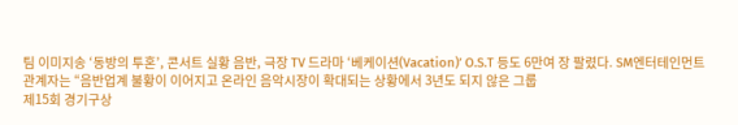팀 이미지송 ‘동방의 투혼’, 콘서트 실황 음반, 극장 TV 드라마 ‘베케이션(Vacation)’ O.S.T 등도 6만여 장 팔렸다. SM엔터테인먼트 관계자는 “음반업계 불황이 이어지고 온라인 음악시장이 확대되는 상황에서 3년도 되지 않은 그룹
제15회 경기구상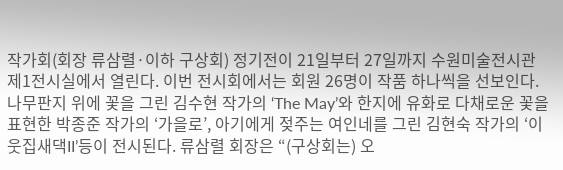작가회(회장 류삼렬·이하 구상회) 정기전이 21일부터 27일까지 수원미술전시관 제1전시실에서 열린다. 이번 전시회에서는 회원 26명이 작품 하나씩을 선보인다. 나무판지 위에 꽃을 그린 김수현 작가의 ‘The May’와 한지에 유화로 다채로운 꽃을 표현한 박종준 작가의 ‘가을로’, 아기에게 젖주는 여인네를 그린 김현숙 작가의 ‘이웃집새댁II’등이 전시된다. 류삼렬 회장은 “(구상회는) 오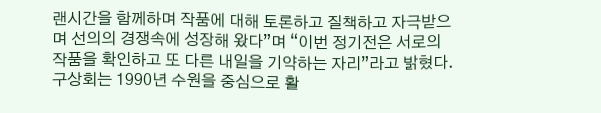랜시간을 함께하며 작품에 대해 토론하고 질책하고 자극받으며 선의의 경쟁속에 성장해 왔다”며 “이번 정기전은 서로의 작품을 확인하고 또 다른 내일을 기약하는 자리”라고 밝혔다. 구상회는 1990년 수원을 중심으로 활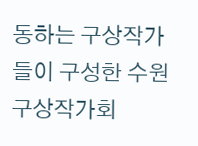동하는 구상작가들이 구성한 수원구상작가회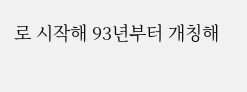로 시작해 93년부터 개칭해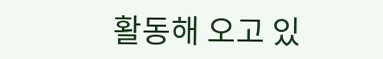활동해 오고 있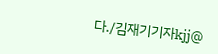다./김재기기자kjj@